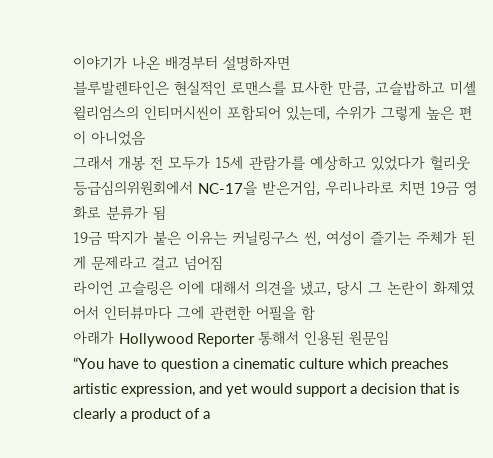이야기가 나온 배경부터 설명하자면
블루발렌타인은 현실적인 로맨스를 묘사한 만큼, 고슬밥하고 미셸 윌리엄스의 인티머시씬이 포함되어 있는데, 수위가 그렇게 높은 편이 아니었음
그래서 개봉 전 모두가 15세 관람가를 예상하고 있었다가 헐리웃 등급심의위원회에서 NC-17을 받은거임, 우리나라로 치면 19금 영화로 분류가 됨
19금 딱지가 붙은 이유는 커닐링구스 씬, 여성이 즐기는 주체가 된 게 문제라고 걸고 넘어짐
라이언 고슬링은 이에 대해서 의견을 냈고, 당시 그 논란이 화제였어서 인터뷰마다 그에 관련한 어필을 함
아래가 Hollywood Reporter 통해서 인용된 원문임
“You have to question a cinematic culture which preaches artistic expression, and yet would support a decision that is clearly a product of a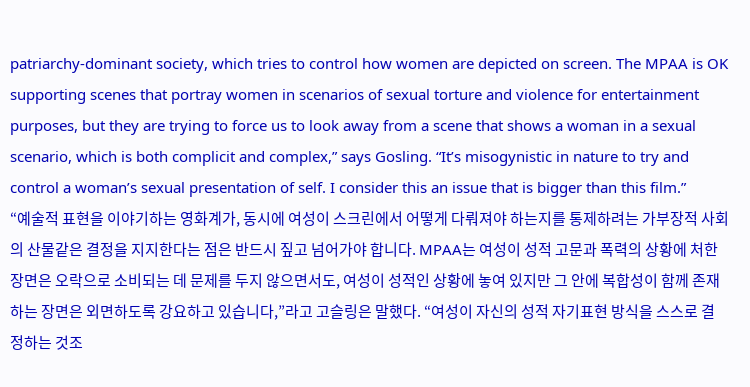patriarchy-dominant society, which tries to control how women are depicted on screen. The MPAA is OK supporting scenes that portray women in scenarios of sexual torture and violence for entertainment purposes, but they are trying to force us to look away from a scene that shows a woman in a sexual scenario, which is both complicit and complex,” says Gosling. “It’s misogynistic in nature to try and control a woman’s sexual presentation of self. I consider this an issue that is bigger than this film.”
“예술적 표현을 이야기하는 영화계가, 동시에 여성이 스크린에서 어떻게 다뤄져야 하는지를 통제하려는 가부장적 사회의 산물같은 결정을 지지한다는 점은 반드시 짚고 넘어가야 합니다. MPAA는 여성이 성적 고문과 폭력의 상황에 처한 장면은 오락으로 소비되는 데 문제를 두지 않으면서도, 여성이 성적인 상황에 놓여 있지만 그 안에 복합성이 함께 존재하는 장면은 외면하도록 강요하고 있습니다,”라고 고슬링은 말했다. “여성이 자신의 성적 자기표현 방식을 스스로 결정하는 것조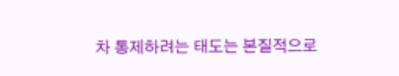차 통제하려는 태도는 본질적으로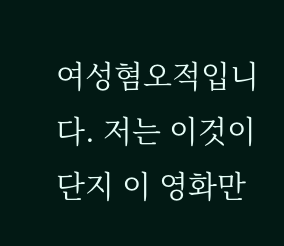여성혐오적입니다. 저는 이것이 단지 이 영화만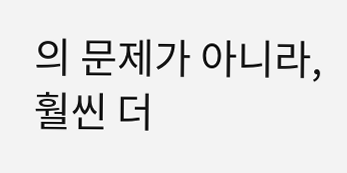의 문제가 아니라, 훨씬 더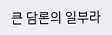큰 담론의 일부라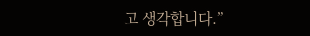고 생각합니다.”